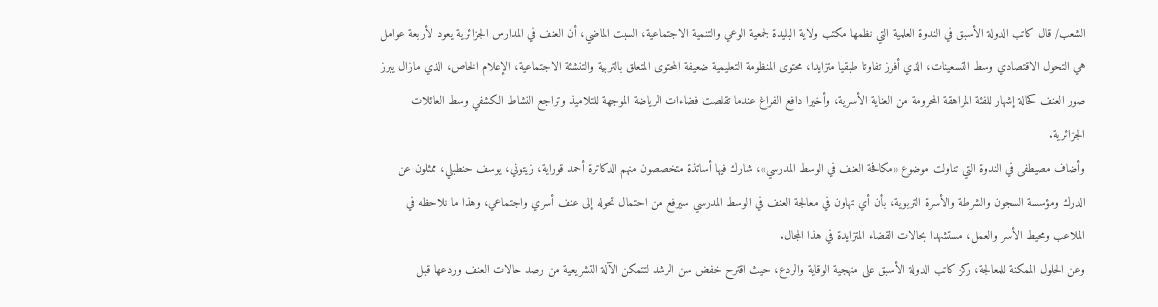الشعب/ قال كاتب الدولة الأسبق في الندوة العلمية التي نظمها مكتب ولاية البليدة لجمعية الوعي والتنمية الاجتماعية، السبت الماضي، أن العنف في المدارس الجزائرية يعود لأربعة عوامل هي التحول الاقتصادي وسط التسعينات، الذي أفرز تفاوتا طبقيا متزايدا، محتوى المنظومة التعليمية ضعيفة المحتوى المتعلق بالتربية والتنشئة الاجتماعية، الإعلام الخاص، الذي مازال يبرز صور العنف كحالة إشهار للفئة المراهقة المحرومة من العناية الأسرية، وأخيرا دافع الفراغ عندما تقلصت فضاءات الرياضة الموجهة للتلاميذ وتراجع النشاط الكشفي وسط العائلات الجزائرية.
وأضاف مصيطفى في الندوة التي تناولت موضوع «مكافحة العنف في الوسط المدرسي»، شارك فيها أساتذة متخصصون منهم الدكاترة أحمد قوراية، زيتوني، يوسف حنطبلي، ممثلون عن الدرك ومؤسسة السجون والشرطة والأسرة التربوية، بأن أي تهاون في معالجة العنف في الوسط المدرسي سيرفع من احتمال تحوله إلى عنف أسري واجتماعي، وهذا ما نلاحظه في الملاعب ومحيط الأسر والعمل، مستشهدا بحالات القضاء المتزايدة في هذا المجال.
وعن الحلول الممكنة للمعالجة، ركز كاتب الدولة الأسبق على منهجية الوقاية والردع، حيث اقترح خفض سن الرشد لتتمكن الآلة التشريعية من رصد حالات العنف وردعها قبل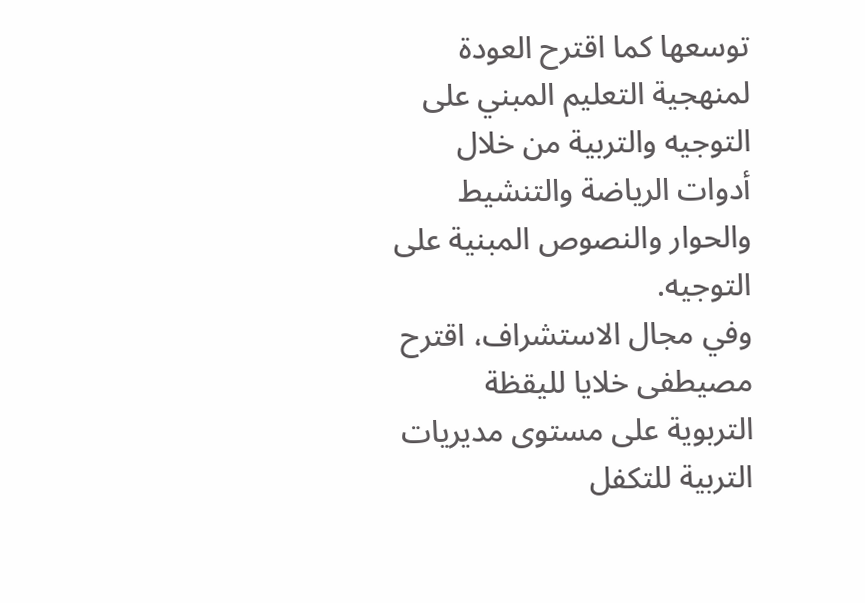توسعها كما اقترح العودة لمنهجية التعليم المبني على التوجيه والتربية من خلال أدوات الرياضة والتنشيط والحوار والنصوص المبنية على التوجيه.
وفي مجال الاستشراف، اقترح مصيطفى خلايا لليقظة التربوية على مستوى مديريات التربية للتكفل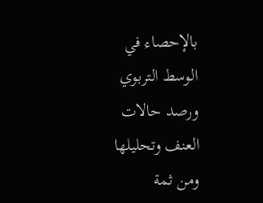بالإحصاء في الوسط التربوي ورصد حالات العنف وتحليلها ومن ثمة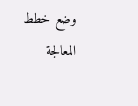وضع خطط المعالجة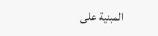المبنية على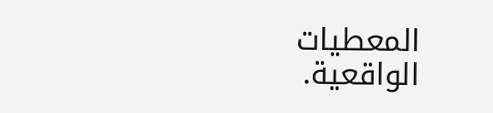المعطيات الواقعية.